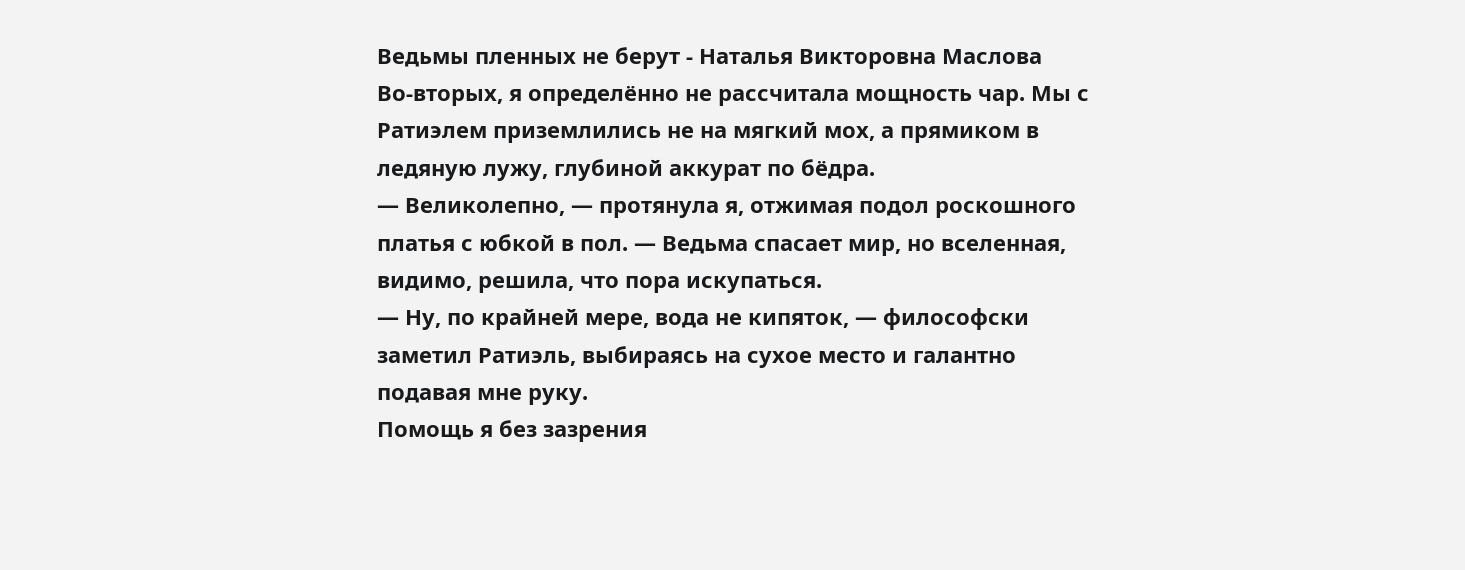Ведьмы пленных не берут - Наталья Викторовна Маслова
Во-вторых, я определённо не рассчитала мощность чар. Мы с Ратиэлем приземлились не на мягкий мох, а прямиком в ледяную лужу, глубиной аккурат по бёдра.
— Великолепно, — протянула я, отжимая подол роскошного платья с юбкой в пол. — Ведьма спасает мир, но вселенная, видимо, решила, что пора искупаться.
— Ну, по крайней мере, вода не кипяток, — философски заметил Ратиэль, выбираясь на сухое место и галантно подавая мне руку.
Помощь я без зазрения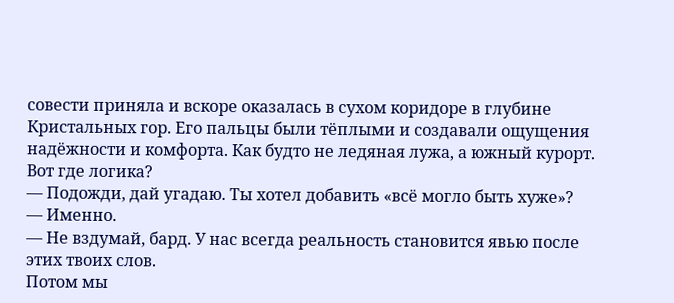совести приняла и вскоре оказалась в сухом коридоре в глубине Кристальных гор. Его пальцы были тёплыми и создавали ощущения надёжности и комфорта. Как будто не ледяная лужа, а южный курорт. Вот где логика?
— Подожди, дай угадаю. Ты хотел добавить «всё могло быть хуже»?
— Именно.
— Не вздумай, бард. У нас всегда реальность становится явью после этих твоих слов.
Потом мы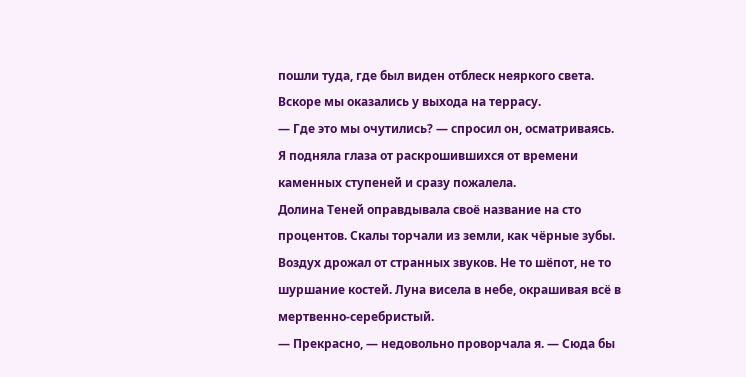пошли туда, где был виден отблеск неяркого света. Вскоре мы оказались у выхода на террасу.
— Где это мы очутились? — спросил он, осматриваясь.
Я подняла глаза от раскрошившихся от времени каменных ступеней и сразу пожалела.
Долина Теней оправдывала своё название на сто процентов. Скалы торчали из земли, как чёрные зубы. Воздух дрожал от странных звуков. Не то шёпот, не то шуршание костей. Луна висела в небе, окрашивая всё в мертвенно-серебристый.
— Прекрасно, — недовольно проворчала я. — Сюда бы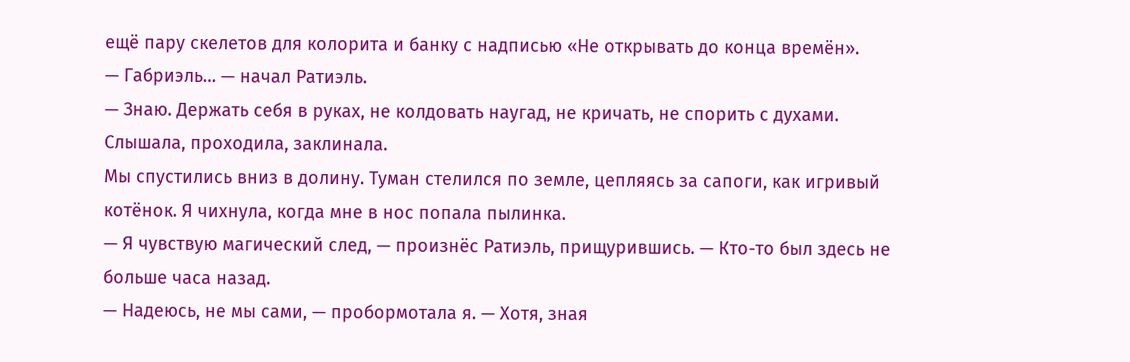ещё пару скелетов для колорита и банку с надписью «Не открывать до конца времён».
— Габриэль… — начал Ратиэль.
— Знаю. Держать себя в руках, не колдовать наугад, не кричать, не спорить с духами. Слышала, проходила, заклинала.
Мы спустились вниз в долину. Туман стелился по земле, цепляясь за сапоги, как игривый котёнок. Я чихнула, когда мне в нос попала пылинка.
— Я чувствую магический след, — произнёс Ратиэль, прищурившись. — Кто-то был здесь не больше часа назад.
— Надеюсь, не мы сами, — пробормотала я. — Хотя, зная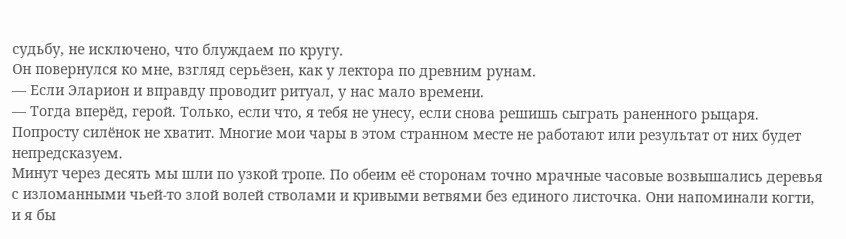судьбу, не исключено, что блуждаем по кругу.
Он повернулся ко мне, взгляд серьёзен, как у лектора по древним рунам.
— Если Эларион и вправду проводит ритуал, у нас мало времени.
— Тогда вперёд, герой. Только, если что, я тебя не унесу, если снова решишь сыграть раненного рыцаря. Попросту силёнок не хватит. Многие мои чары в этом странном месте не работают или результат от них будет непредсказуем.
Минут через десять мы шли по узкой тропе. По обеим её сторонам точно мрачные часовые возвышались деревья с изломанными чьей-то злой волей стволами и кривыми ветвями без единого листочка. Они напоминали когти, и я бы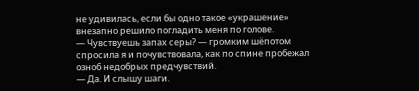не удивилась, если бы одно такое «украшение» внезапно решило погладить меня по голове.
— Чувствуешь запах серы? — громким шёпотом спросила я и почувствовала, как по спине пробежал озноб недобрых предчувствий.
— Да. И слышу шаги.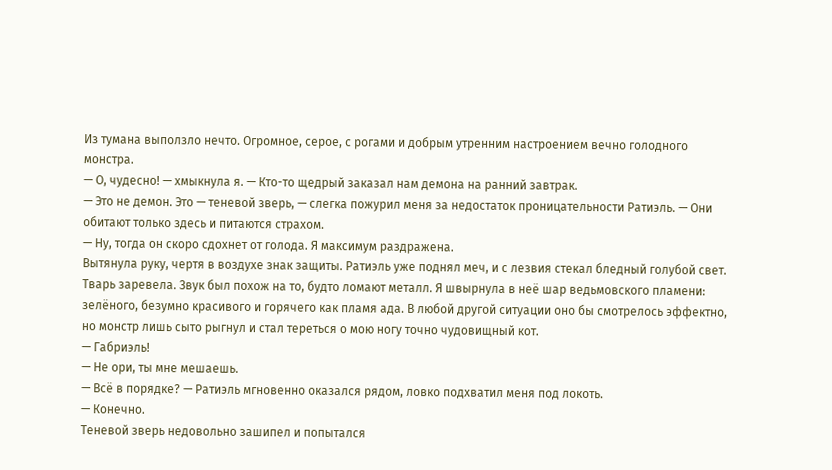Из тумана выползло нечто. Огромное, серое, с рогами и добрым утренним настроением вечно голодного монстра.
— О, чудесно! — хмыкнула я. — Кто-то щедрый заказал нам демона на ранний завтрак.
— Это не демон. Это — теневой зверь, — слегка пожурил меня за недостаток проницательности Ратиэль. — Они обитают только здесь и питаются страхом.
— Ну, тогда он скоро сдохнет от голода. Я максимум раздражена.
Вытянула руку, чертя в воздухе знак защиты. Ратиэль уже поднял меч, и с лезвия стекал бледный голубой свет.
Тварь заревела. Звук был похож на то, будто ломают металл. Я швырнула в неё шар ведьмовского пламени: зелёного, безумно красивого и горячего как пламя ада. В любой другой ситуации оно бы смотрелось эффектно, но монстр лишь сыто рыгнул и стал тереться о мою ногу точно чудовищный кот.
— Габриэль!
— Не ори, ты мне мешаешь.
— Всё в порядке? — Ратиэль мгновенно оказался рядом, ловко подхватил меня под локоть.
— Конечно.
Теневой зверь недовольно зашипел и попытался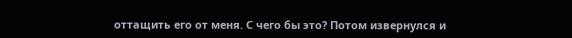оттащить его от меня. С чего бы это? Потом извернулся и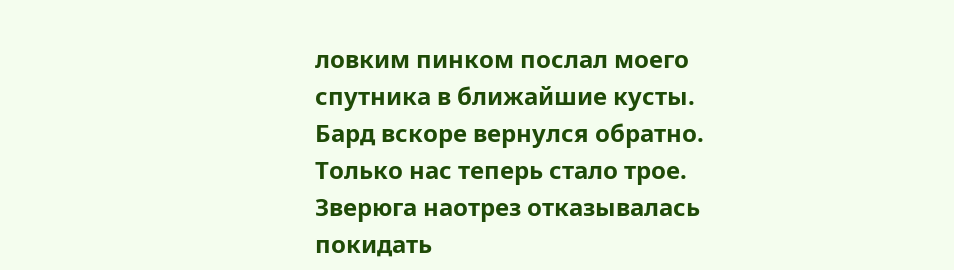ловким пинком послал моего спутника в ближайшие кусты. Бард вскоре вернулся обратно. Только нас теперь стало трое. Зверюга наотрез отказывалась покидать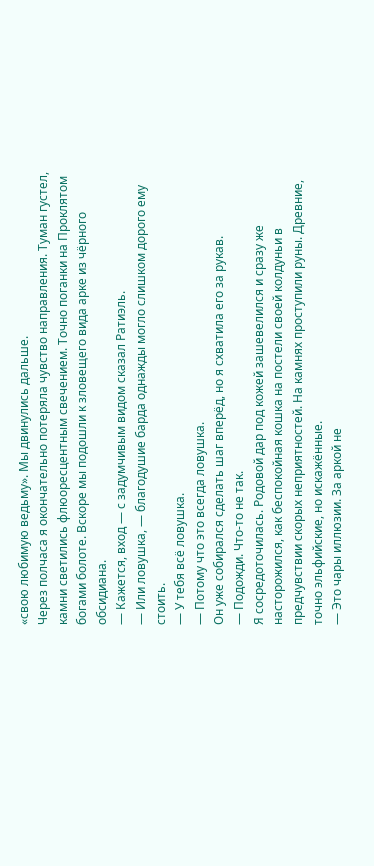«свою любимую ведьму». Мы двинулись дальше.
Через полчаса я окончательно потеряла чувство направления. Туман густел, камни светились флюоресцентным свечением. Точно поганки на Проклятом богами болоте. Вскоре мы подошли к зловещего вида арке из чёрного обсидиана.
— Кажется, вход — с задумчивым видом сказал Ратиэль.
— Или ловушка, — благодушие барда однажды могло слишком дорого ему стоить.
— У тебя всё ловушка.
— Потому что это всегда ловушка.
Он уже собирался сделать шаг вперёд, но я схватила его за рукав.
— Подожди. Что-то не так.
Я сосредоточилась. Родовой дар под кожей зашевелился и сразу же насторожился, как беспокойная кошка на постели своей колдуньи в предчувствии скорых неприятностей. На камнях проступили руны. Древние, точно эльфийские, но искажённые.
— Это чары иллюзии. За аркой не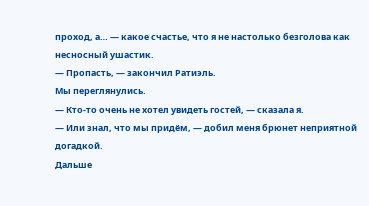проход, а… — какое счастье, что я не настолько безголова как несносный ушастик.
— Пропасть, — закончил Ратиэль.
Мы переглянулись.
— Кто-то очень не хотел увидеть гостей, — сказала я.
— Или знал, что мы придём, — добил меня брюнет неприятной догадкой.
Дальше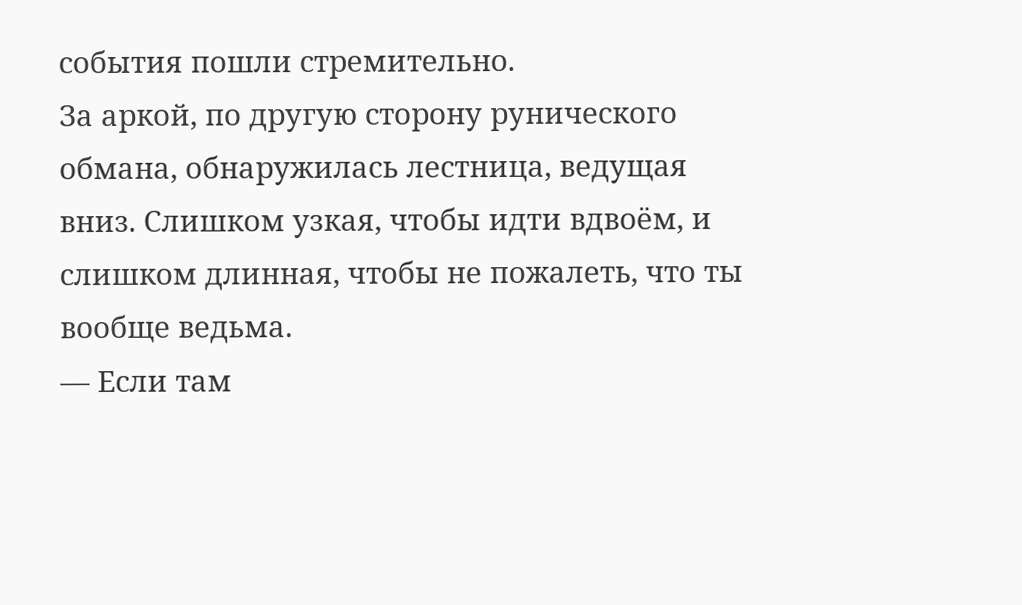события пошли стремительно.
За аркой, по другую сторону рунического обмана, обнаружилась лестница, ведущая вниз. Слишком узкая, чтобы идти вдвоём, и слишком длинная, чтобы не пожалеть, что ты вообще ведьма.
— Если там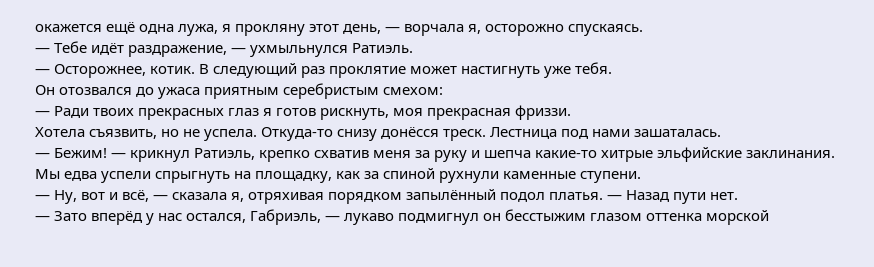окажется ещё одна лужа, я прокляну этот день, — ворчала я, осторожно спускаясь.
— Тебе идёт раздражение, — ухмыльнулся Ратиэль.
— Осторожнее, котик. В следующий раз проклятие может настигнуть уже тебя.
Он отозвался до ужаса приятным серебристым смехом:
— Ради твоих прекрасных глаз я готов рискнуть, моя прекрасная фриззи.
Хотела съязвить, но не успела. Откуда-то снизу донёсся треск. Лестница под нами зашаталась.
— Бежим! — крикнул Ратиэль, крепко схватив меня за руку и шепча какие-то хитрые эльфийские заклинания.
Мы едва успели спрыгнуть на площадку, как за спиной рухнули каменные ступени.
— Ну, вот и всё, — сказала я, отряхивая порядком запылённый подол платья. — Назад пути нет.
— Зато вперёд у нас остался, Габриэль, — лукаво подмигнул он бесстыжим глазом оттенка морской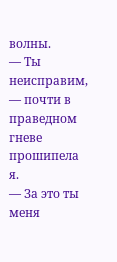волны.
— Ты неисправим, — почти в праведном гневе прошипела я.
— За это ты меня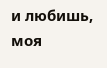и любишь, моя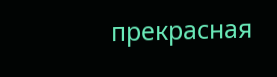прекрасная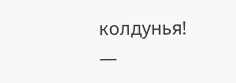колдунья!
—